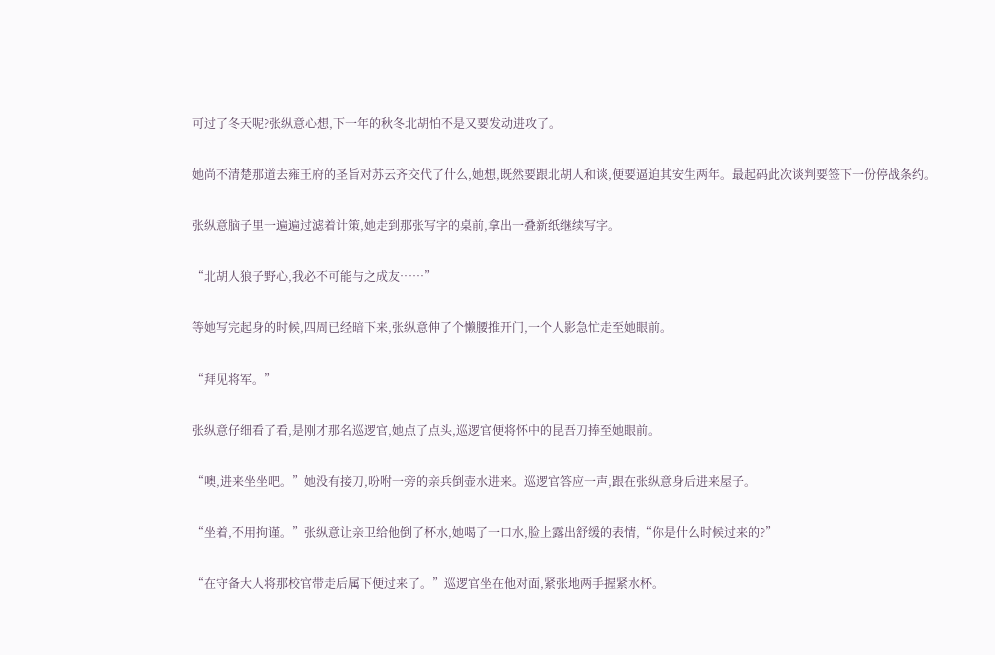可过了冬天呢?张纵意心想,下一年的秋冬北胡怕不是又要发动进攻了。

她尚不清楚那道去雍王府的圣旨对苏云齐交代了什么,她想,既然要跟北胡人和谈,便要逼迫其安生两年。最起码此次谈判要签下一份停战条约。

张纵意脑子里一遍遍过滤着计策,她走到那张写字的桌前,拿出一叠新纸继续写字。

“北胡人狼子野心,我必不可能与之成友……”

等她写完起身的时候,四周已经暗下来,张纵意伸了个懒腰推开门,一个人影急忙走至她眼前。

“拜见将军。”

张纵意仔细看了看,是刚才那名巡逻官,她点了点头,巡逻官便将怀中的昆吾刀捧至她眼前。

“噢,进来坐坐吧。”她没有接刀,吩咐一旁的亲兵倒壶水进来。巡逻官答应一声,跟在张纵意身后进来屋子。

“坐着,不用拘谨。”张纵意让亲卫给他倒了杯水,她喝了一口水,脸上露出舒缓的表情,“你是什么时候过来的?”

“在守备大人将那校官带走后属下便过来了。”巡逻官坐在他对面,紧张地两手握紧水杯。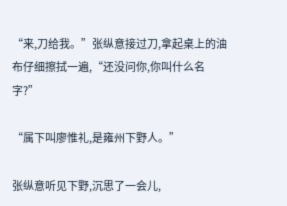“来,刀给我。”张纵意接过刀,拿起桌上的油布仔细擦拭一遍,“还没问你,你叫什么名字?”

“属下叫廖惟礼,是雍州下野人。”

张纵意听见下野,沉思了一会儿,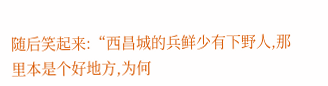随后笑起来:“西昌城的兵鲜少有下野人,那里本是个好地方,为何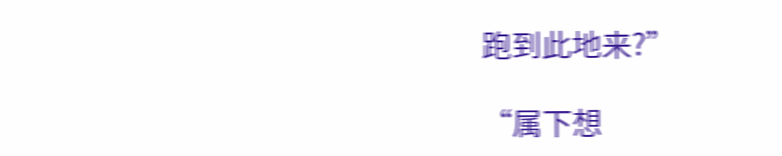跑到此地来?”

“属下想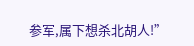参军,属下想杀北胡人!”